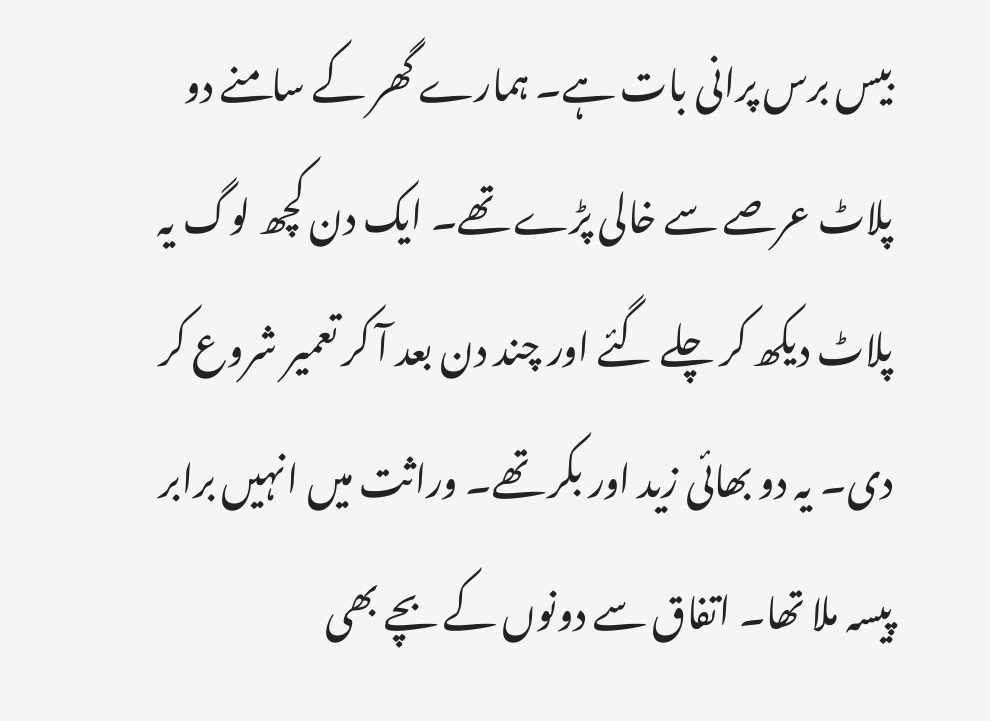بیس برس پرانی بات ہے۔ ہمارے گھر کے سامنے دو پلاٹ عرصے سے خالی پڑے تھے۔ ایک دن کچھ لوگ یہ پلاٹ دیکھ کر چلے گئے اور چند دن بعد آ کر تعمیر شروع کر دی۔ یہ دو بھائی زید اور بکر تھے۔ وراثت میں انہیں برابر پیسہ ملا تھا۔ اتفاق سے دونوں کے بچے بھی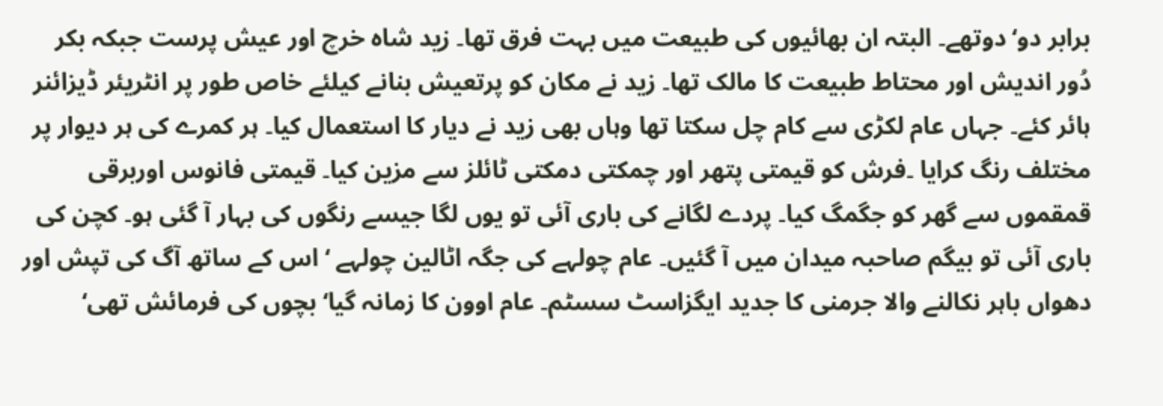برابر دو‘ دوتھے۔ البتہ ان بھائیوں کی طبیعت میں بہت فرق تھا۔ زید شاہ خرچ اور عیش پرست جبکہ بکر دُور اندیش اور محتاط طبیعت کا مالک تھا۔ زید نے مکان کو پرتعیش بنانے کیلئے خاص طور پر انٹریئر ڈیزائنر ہائر کئے۔ جہاں عام لکڑی سے کام چل سکتا تھا وہاں بھی زید نے دیار کا استعمال کیا۔ ہر کمرے کی ہر دیوار پر مختلف رنگ کرایا ۔فرش کو قیمتی پتھر اور چمکتی دمکتی ٹائلز سے مزین کیا۔ قیمتی فانوس اوربرقی قمقموں سے گھر کو جگمگ کیا۔ پردے لگانے کی باری آئی تو یوں لگا جیسے رنگوں کی بہار آ گئی ہو۔ کچن کی باری آئی تو بیگم صاحبہ میدان میں آ گئیں۔ عام چولہے کی جگہ اٹالین چولہے ‘ اس کے ساتھ آگ کی تپش اور دھواں باہر نکالنے والا جرمنی کا جدید ایگزاسٹ سسٹم۔ عام اوون کا زمانہ گیا‘بچوں کی فرمائش تھی‘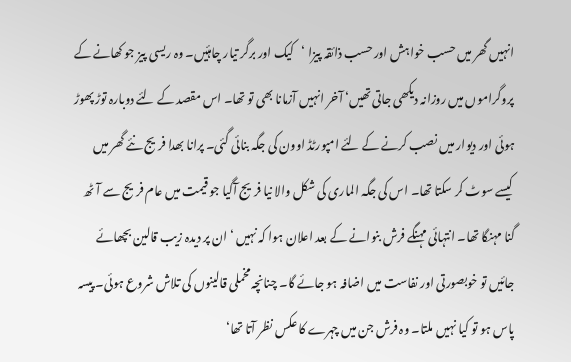انہیں گھر میں حسب خواہش اور حسب ذائقہ پیزا ‘کیک اور برگر تیار چاہئیں۔ وہ ریسی پیز جو کھانے کے پروگراموں میں روزانہ دیکھی جاتی تھیں‘ آخر انہیں آزمانا بھی تو تھا۔ اس مقصد کے لئے دوبارہ توڑ پھوڑ ہوئی اور دیوار میں نصب کرنے کے لئے امپورٹڈ اوون کی جگہ بنائی گئی۔ پرانا بھدا فریج نئے گھر میں کیسے سوٹ کر سکتا تھا۔ اس کی جگہ الماری کی شکل والا نیا فریج آگیا جو قیمت میں عام فریج سے آٹھ گنا مہنگا تھا۔ انتہائی مہنگے فرش بنوانے کے بعد اعلان ہوا کہ نہیں ‘ ان پر دیدہ زیب قالین بچھائے جائیں تو خوبصورتی اور نفاست میں اضافہ ہو جائے گا۔ چنانچہ مخملی قالینوں کی تلاش شروع ہوئی۔ پیسہ پاس ہو تو کیا نہیں ملتا۔ وہ فرش جن میں چہرے کا عکس نظر آتا تھا‘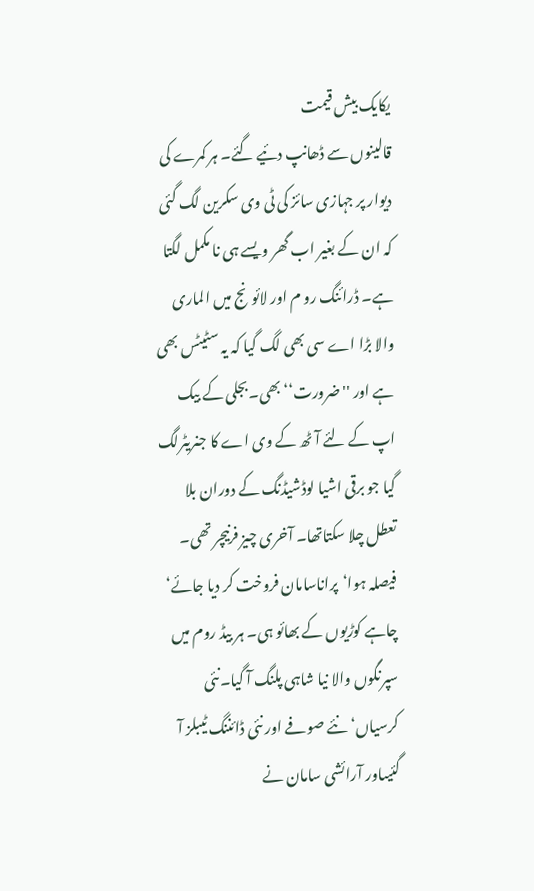یکایک بیش قیمت
قالینوں سے ڈھانپ دئیے گئے۔ ہر کمرے کی دیوار پر جہازی سائز کی ٹی وی سکرین لگ گئی کہ ان کے بغیر اب گھر ویسے ہی نا مکمل لگتا ہے۔ ڈرائنگ رو م اور لائونج میں الماری والا بڑا اے سی بھی لگ گیا کہ یہ سٹیٹس بھی ہے اور ''ضرورت‘‘ بھی۔بجلی کے بیک اپ کے لئے آٹھ کے وی اے کا جنریٹرلگ گیا جو برقی اشیا لوڈشیڈنگ کے دوران بلا تعطل چلا سکتاتھا۔ آخری چیز فرنیچر تھی۔ فیصلہ ہوا‘پراناسامان فروخت کر دیا جائے‘ چاہے کوڑیوں کے بھائو ہی۔ ہر بیڈ روم میں سپرنگوں والا نیا شاہی پلنگ آ گیا۔نئی کرسیاں‘ نئے صوفے اور نئی ڈائننگ ٹیبلز آ گئیںاور آرائشی سامان نے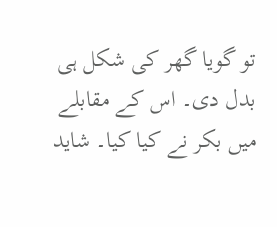تو گویا گھر کی شکل ہی بدل دی۔ اس کے مقابلے میں بکر نے کیا کیا۔ شاید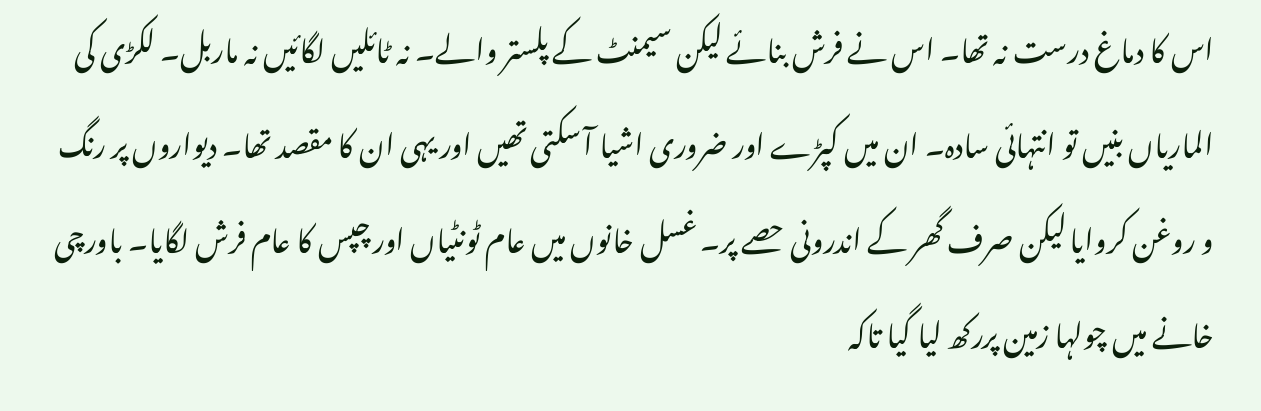اس کا دماغ درست نہ تھا۔ اس نے فرش بنائے لیکن سیمنٹ کے پلستر والے۔ نہ ٹائلیں لگائیں نہ ماربل۔ لکڑی کی الماریاں بنیں تو انتہائی سادہ۔ ان میں کپڑے اور ضروری اشیا آ سکتی تھیں اور یہی ان کا مقصد تھا۔ دیواروں پر رنگ و روغن کروایا لیکن صرف گھر کے اندرونی حصے پر۔ غسل خانوں میں عام ٹونٹیاں اور چپس کا عام فرش لگایا۔ باورچی خانے میں چولہا زمین پررکھ لیا گیا تاکہ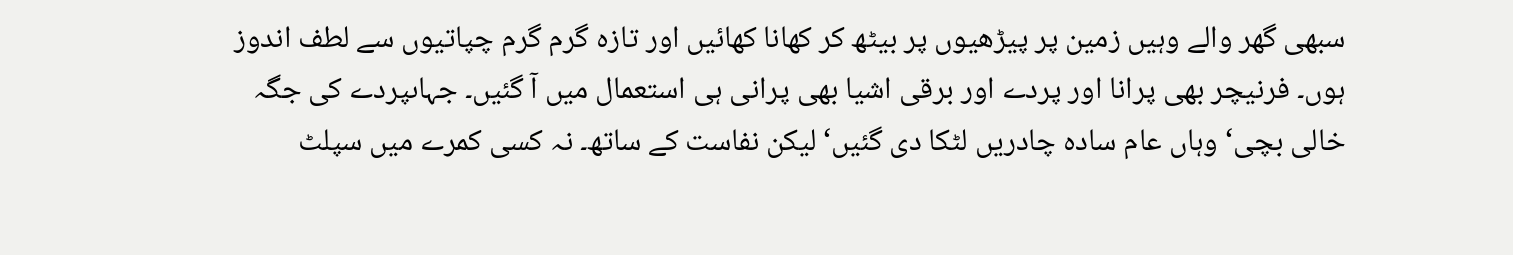سبھی گھر والے وہیں زمین پر پیڑھیوں پر بیٹھ کر کھانا کھائیں اور تازہ گرم گرم چپاتیوں سے لطف اندوز ہوں۔ فرنیچر بھی پرانا اور پردے اور برقی اشیا بھی پرانی ہی استعمال میں آ گئیں۔ جہاںپردے کی جگہ خالی بچی‘ وہاں عام سادہ چادریں لٹکا دی گئیں‘ لیکن نفاست کے ساتھ۔ نہ کسی کمرے میں سپلٹ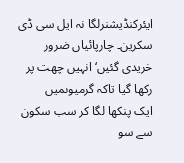ایئرکنڈیشنرلگا نہ ایل سی ڈی سکرین۔ چارپائیاں ضرور خریدی گئیں‘ انہیں چھت پر رکھا گیا تاکہ گرمیوںمیں
ایک پنکھا لگا کر سب سکون سے سو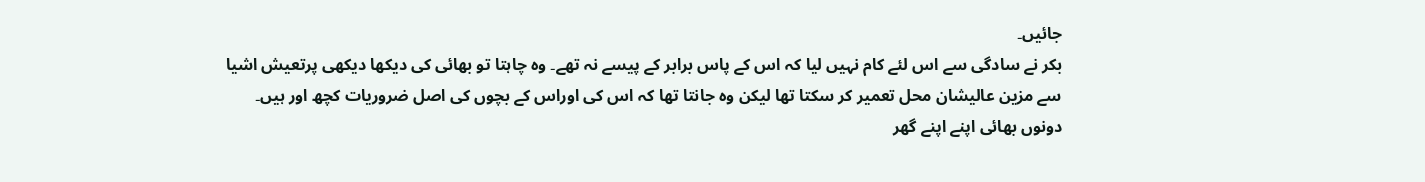جائیں۔
بکر نے سادگی سے اس لئے کام نہیں لیا کہ اس کے پاس برابر کے پیسے نہ تھے۔ وہ چاہتا تو بھائی کی دیکھا دیکھی پرتعیش اشیا سے مزین عالیشان محل تعمیر کر سکتا تھا لیکن وہ جانتا تھا کہ اس کی اوراس کے بچوں کی اصل ضروریات کچھ اور ہیں۔ دونوں بھائی اپنے اپنے گھر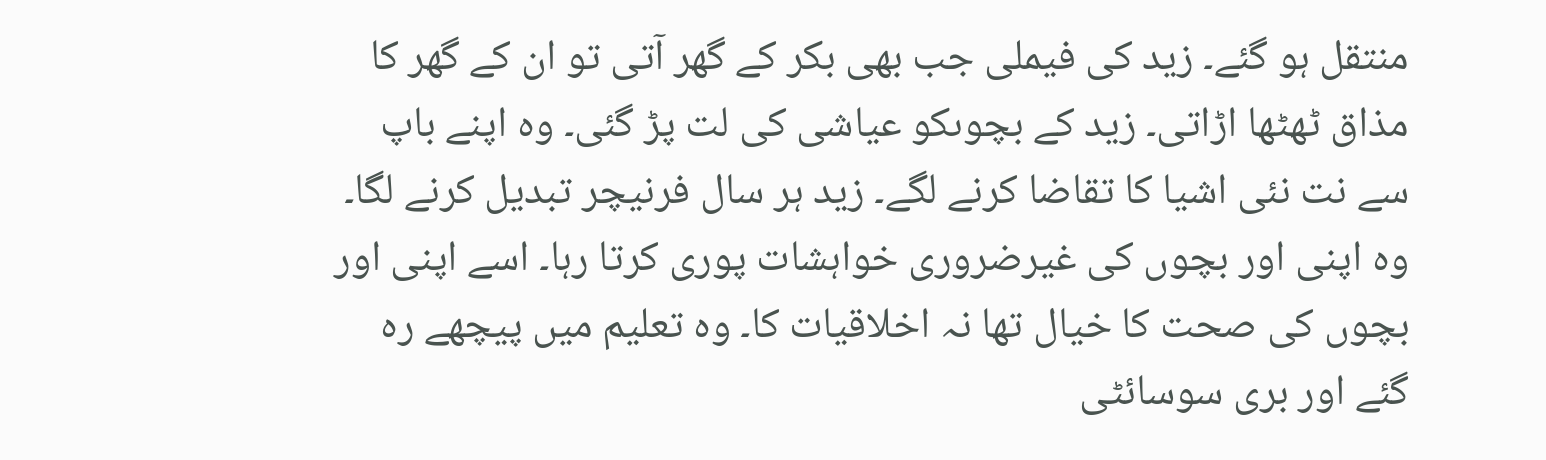منتقل ہو گئے۔ زید کی فیملی جب بھی بکر کے گھر آتی تو ان کے گھر کا مذاق ٹھٹھا اڑاتی۔ زید کے بچوںکو عیاشی کی لت پڑ گئی۔ وہ اپنے باپ سے نت نئی اشیا کا تقاضا کرنے لگے۔ زید ہر سال فرنیچر تبدیل کرنے لگا۔ وہ اپنی اور بچوں کی غیرضروری خواہشات پوری کرتا رہا۔ اسے اپنی اور بچوں کی صحت کا خیال تھا نہ اخلاقیات کا۔ وہ تعلیم میں پیچھے رہ گئے اور بری سوسائٹی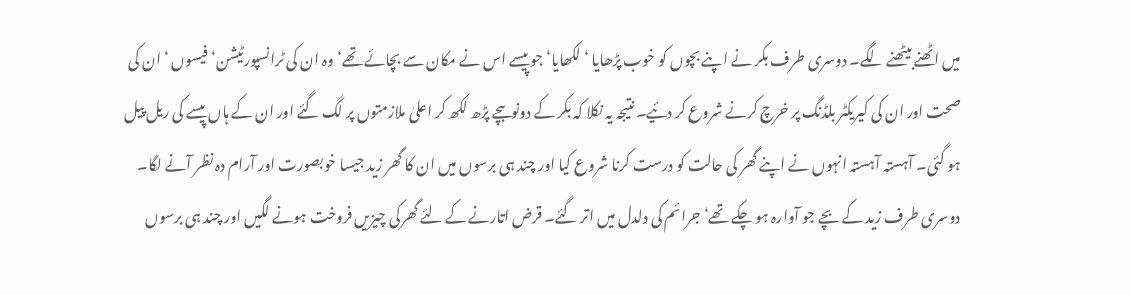میں اٹھنے بیٹھنے لگے۔ دوسری طرف بکر نے اپنے بچوں کو خوب پڑھایا ‘ لکھایا‘ جو پیسے اس نے مکان سے بچائے تھے‘ وہ ان کی ٹرانسپورٹیشن‘ فیسوں ‘ ان کی صحت اور ان کی کیریکٹر بلڈنگ پر خرچ کرنے شروع کر دئیے۔ نتیجہ یہ نکلا کہ بکر کے دونوںبچے پڑھ لکھ کر اعلیٰ ملازمتوں پر لگ گئے اور ان کے ہاں پیسے کی ریل پیل ہو گئی۔ آہستہ آہستہ انہوں نے اپنے گھر کی حالت کو درست کرنا شروع کیا اور چند ہی برسوں میں ان کا گھر زید جیسا خوبصورت اور آرام دہ نظر آنے لگا۔ دوسری طرف زید کے بچے جو آوارہ ہو چکے تھے‘ جرائم کی دلدل میں اتر گئے۔ قرض اتارنے کے لئے گھرکی چیزیں فروخت ہونے لگیں اور چند ہی برسوں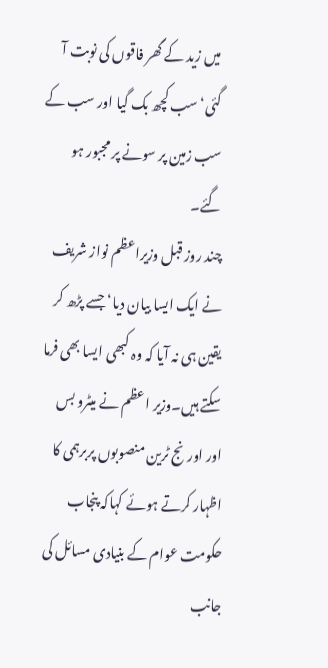میں زید کے گھر فاقوں کی نوبت آ گئی‘ سب کچھ بک گیا اور سب کے سب زمین پر سونے پر مجبور ہو گئے۔
چند روز قبل وزیراعظم نواز شریف نے ایک ایسا بیان دیا‘ جسے پڑھ کر یقین ہی نہ آیا کہ وہ کبھی ایسا بھی فرما سکتے ہیں۔وزیر اعظم نے میٹرو بس اور اورنج ٹرین منصوبوں پربرہمی کا اظہار کرتے ہوئے کہاکہ پنجاب حکومت عوام کے بنیادی مسائل کی جانب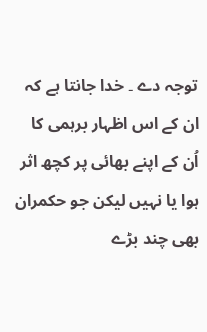توجہ دے ۔ خدا جانتا ہے کہ ان کے اس اظہار برہمی کا اُن کے اپنے بھائی پر کچھ اثر ہوا یا نہیں لیکن جو حکمران بھی چند بڑے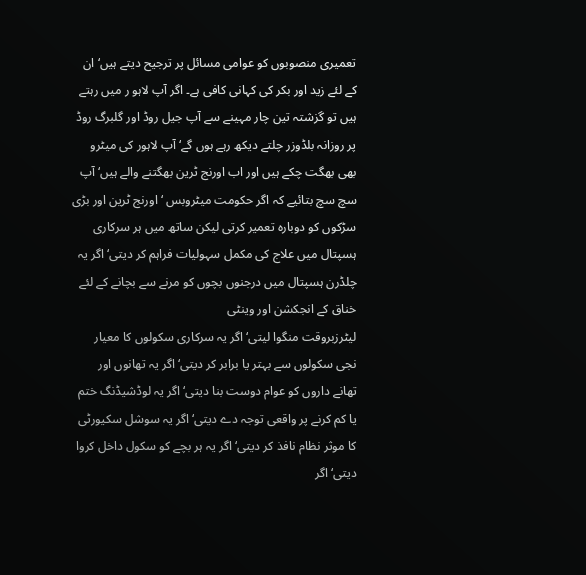تعمیری منصوبوں کو عوامی مسائل پر ترجیح دیتے ہیں‘ ان کے لئے زید اور بکر کی کہانی کافی ہے۔ اگر آپ لاہو ر میں رہتے ہیں تو گزشتہ تین چار مہینے سے آپ جیل روڈ اور گلبرگ روڈ پر روزانہ بلڈوزر چلتے دیکھ رہے ہوں گے‘ آپ لاہور کی میٹرو بھی بھگت چکے ہیں اور اب اورنج ٹرین بھگتنے والے ہیں‘ آپ سچ سچ بتائیے کہ اگر حکومت میٹروبس ‘ اورنج ٹرین اور بڑی سڑکوں کو دوبارہ تعمیر کرتی لیکن ساتھ میں ہر سرکاری ہسپتال میں علاج کی مکمل سہولیات فراہم کر دیتی‘ اگر یہ چلڈرن ہسپتال میں درجنوں بچوں کو مرنے سے بچانے کے لئے خناق کے انجکشن اور وینٹی
لیٹرزبروقت منگوا لیتی‘ اگر یہ سرکاری سکولوں کا معیار نجی سکولوں سے بہتر یا برابر کر دیتی‘ اگر یہ تھانوں اور تھانے داروں کو عوام دوست بنا دیتی‘ اگر یہ لوڈشیڈنگ ختم یا کم کرنے پر واقعی توجہ دے دیتی‘ اگر یہ سوشل سکیورٹی کا موثر نظام نافذ کر دیتی‘ اگر یہ ہر بچے کو سکول داخل کروا دیتی‘ اگر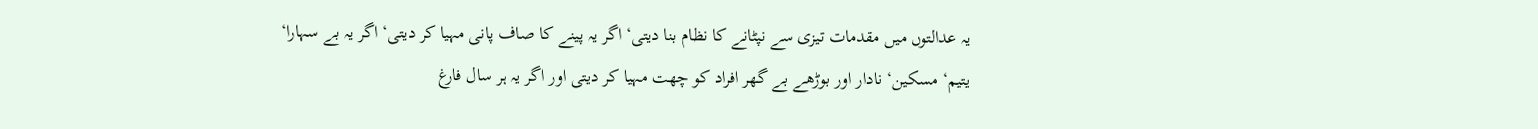یہ عدالتوں میں مقدمات تیزی سے نپٹانے کا نظام بنا دیتی‘ اگر یہ پینے کا صاف پانی مہیا کر دیتی‘ اگر یہ بے سہارا‘ یتیم‘ مسکین‘ نادار اور بوڑھے بے گھر افراد کو چھت مہیا کر دیتی اور اگر یہ ہر سال فارغ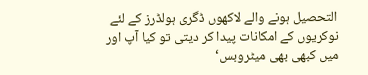التحصیل ہونے والے لاکھوں ڈگری ہولڈرز کے لئے نوکریوں کے امکانات پیدا کر دیتی تو کیا آپ اور میں کبھی بھی میٹروبس‘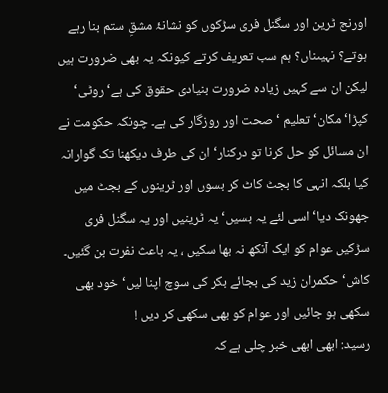اورنج ٹرین اور سگنل فری سڑکوں کو نشانۂ مشقِ ستم بنا رہے ہوتے؟ نہیںناں؟ ہم سب تعریف کرتے کیونکہ یہ بھی ضرورت ہیں لیکن ان سے کہیں زیادہ ضرورت بنیادی حقوق کی ہے‘ روٹی‘ کپڑا‘ مکان‘ تعلیم ‘ صحت اور روزگار کی ہے۔ چونکہ حکومت نے ان مسائل کو حل کرنا تو درکنار‘ ان کی طرف دیکھنا تک گوارانہ کیا بلکہ انہی کا بجٹ کاٹ کر بسوں اور ٹرینوں کے بجٹ میں جھونک دیا‘ اسی لئے یہ بسیں‘ یہ ٹرینیں اور یہ سگنل فری سڑکیں عوام کو ایک آنکھ نہ بھا سکیں ، یہ باعث نفرت بن گئیں۔
کاش‘حکمران زید کی بجائے بکر کی سوچ اپنا لیں‘خود بھی سکھی ہو جائیں اور عوام کو بھی سکھی کر دیں !
رسید: ابھی ابھی خبر چلی ہے کہ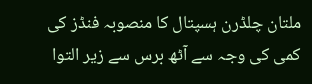ملتان چلڈرن ہسپتال کا منصوبہ فنڈز کی کمی کی وجہ سے آٹھ برس سے زیر التوا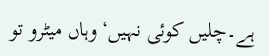ہے۔چلیں کوئی نہیں‘ وہاں میٹرو تو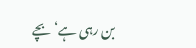بن رہی ہے‘ بچے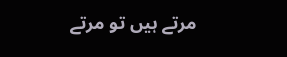مرتے ہیں تو مرتے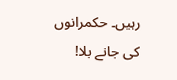رہیں۔ حکمرانوں کی جانے بلا!